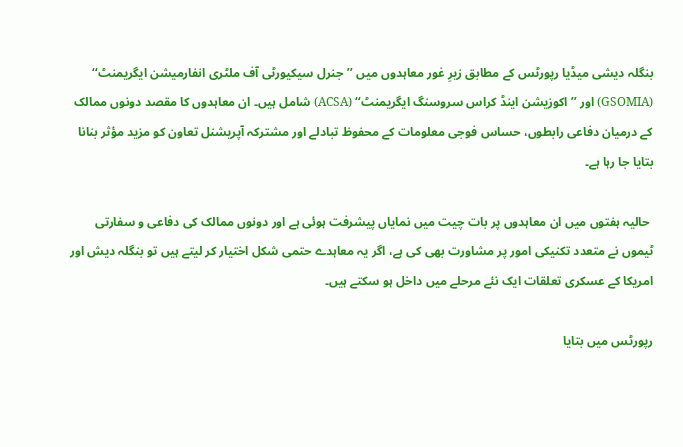بنگلہ دیشی میڈیا رپورٹس کے مطابق زیرِ غور معاہدوں میں ’’جنرل سیکیورٹی آف ملٹری انفارمیشن ایگریمنٹ‘‘ (GSOMIA) اور ’’اکوزیشن اینڈ کراس سروسنگ ایگریمنٹ‘‘ (ACSA) شامل ہیں۔ ان معاہدوں کا مقصد دونوں ممالک کے درمیان دفاعی رابطوں، حساس فوجی معلومات کے محفوظ تبادلے اور مشترکہ آپریشنل تعاون کو مزید مؤثر بنانا بتایا جا رہا ہے۔

 حالیہ ہفتوں میں ان معاہدوں پر بات چیت میں نمایاں پیشرفت ہوئی ہے اور دونوں ممالک کی دفاعی و سفارتی ٹیموں نے متعدد تکنیکی امور پر مشاورت بھی کی ہے، اگر یہ معاہدے حتمی شکل اختیار کر لیتے ہیں تو بنگلہ دیش اور امریکا کے عسکری تعلقات ایک نئے مرحلے میں داخل ہو سکتے ہیں۔

رپورٹس میں بتایا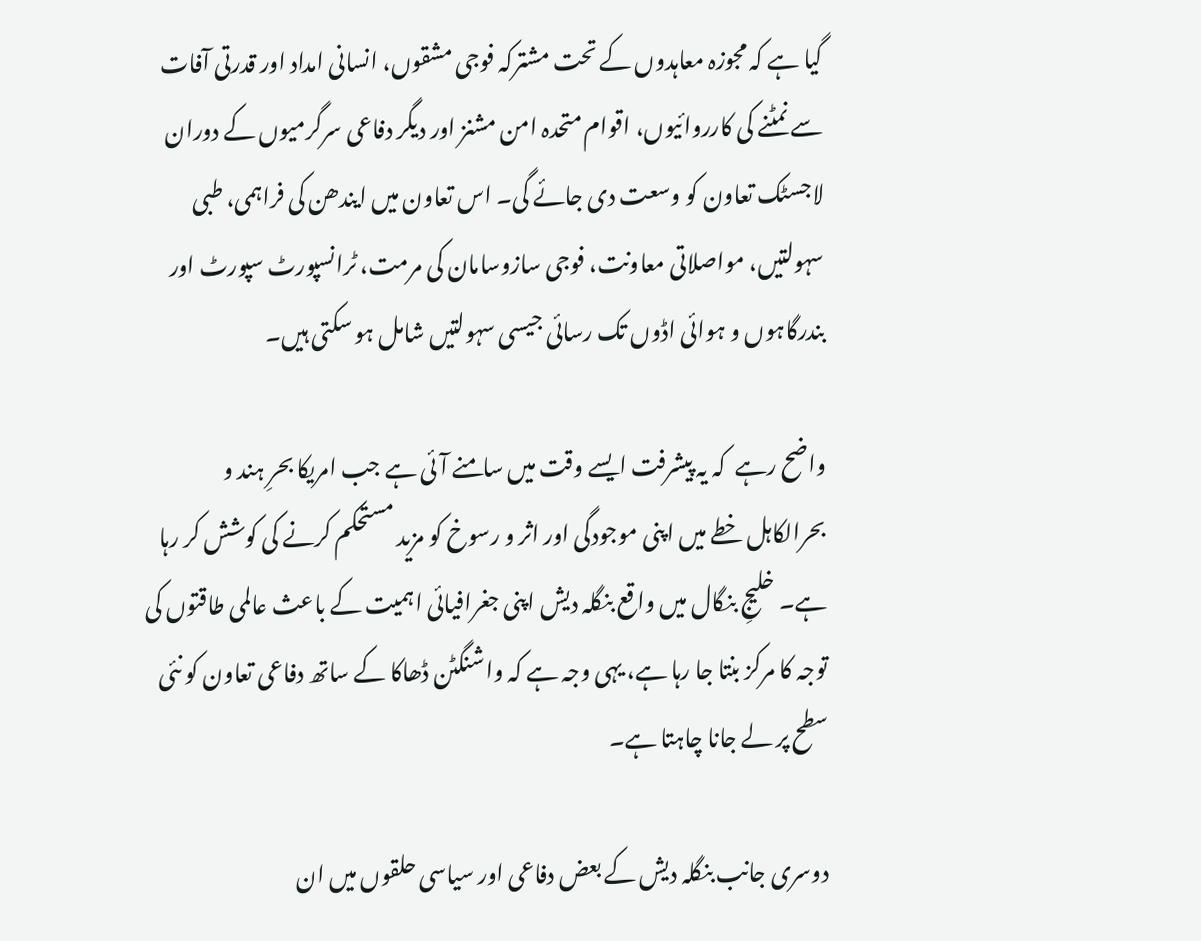گیا ہے کہ مجوزہ معاہدوں کے تحت مشترکہ فوجی مشقوں، انسانی امداد اور قدرتی آفات سے نمٹنے کی کارروائیوں، اقوام متحدہ امن مشنز اور دیگر دفاعی سرگرمیوں کے دوران لاجسٹک تعاون کو وسعت دی جائے گی۔ اس تعاون میں ایندھن کی فراہمی، طبی سہولتیں، مواصلاتی معاونت، فوجی سازوسامان کی مرمت، ٹرانسپورٹ سپورٹ اور بندرگاہوں و ہوائی اڈوں تک رسائی جیسی سہولتیں شامل ہو سکتی ہیں۔

واضح رہے  کہ یہ پیشرفت ایسے وقت میں سامنے آئی ہے جب امریکا بحرِ ہند و بحرالکاہل خطے میں اپنی موجودگی اور اثر و رسوخ کو مزید مستحکم کرنے کی کوشش کر رہا ہے۔ خلیجِ بنگال میں واقع بنگلہ دیش اپنی جغرافیائی اہمیت کے باعث عالمی طاقتوں کی توجہ کا مرکز بنتا جا رہا ہے، یہی وجہ ہے کہ واشنگٹن ڈھاکا کے ساتھ دفاعی تعاون کو نئی سطح پر لے جانا چاہتا ہے۔

دوسری جانب بنگلہ دیش کے بعض دفاعی اور سیاسی حلقوں میں ان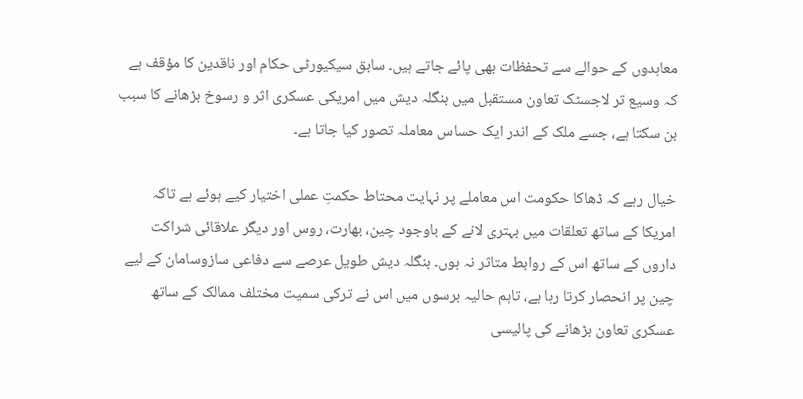معاہدوں کے حوالے سے تحفظات بھی پائے جاتے ہیں۔ سابق سیکیورٹی حکام اور ناقدین کا مؤقف ہے کہ وسیع تر لاجسٹک تعاون مستقبل میں بنگلہ دیش میں امریکی عسکری اثر و رسوخ بڑھانے کا سبب بن سکتا ہے، جسے ملک کے اندر ایک حساس معاملہ تصور کیا جاتا ہے۔

خیال رہے کہ ڈھاکا حکومت اس معاملے پر نہایت محتاط حکمتِ عملی اختیار کیے ہوئے ہے تاکہ امریکا کے ساتھ تعلقات میں بہتری لانے کے باوجود چین، بھارت، روس اور دیگر علاقائی شراکت داروں کے ساتھ اس کے روابط متاثر نہ ہوں۔ بنگلہ دیش طویل عرصے سے دفاعی سازوسامان کے لیے چین پر انحصار کرتا رہا ہے، تاہم حالیہ برسوں میں اس نے ترکی سمیت مختلف ممالک کے ساتھ عسکری تعاون بڑھانے کی پالیسی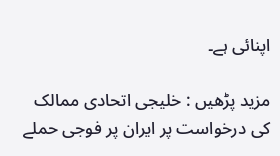اپنائی ہے۔

مزید پڑھیں : خلیجی اتحادی ممالک کی درخواست پر ایران پر فوجی حملے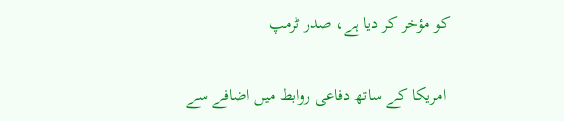کو مؤخر کر دیا ہے، صدر ٹرمپ

 امریکا کے ساتھ دفاعی روابط میں اضافے سے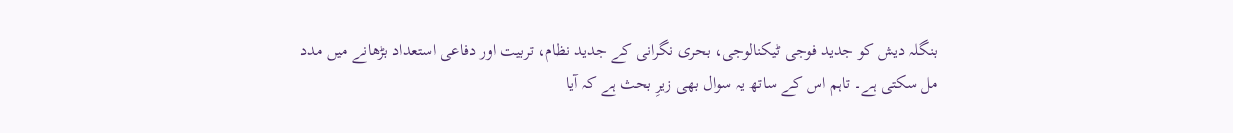بنگلہ دیش کو جدید فوجی ٹیکنالوجی، بحری نگرانی کے جدید نظام، تربیت اور دفاعی استعداد بڑھانے میں مدد مل سکتی ہے۔ تاہم اس کے ساتھ یہ سوال بھی زیرِ بحث ہے کہ آیا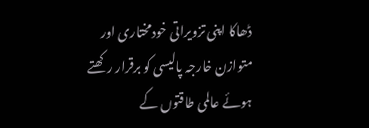ڈھاکا اپنی تزویراتی خودمختاری اور متوازن خارجہ پالیسی کو برقرار رکھتے ہوئے عالمی طاقتوں کے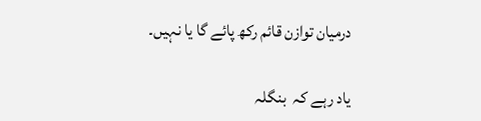درمیان توازن قائم رکھ پائے گا یا نہیں۔

یاد رہے کہ  بنگلہ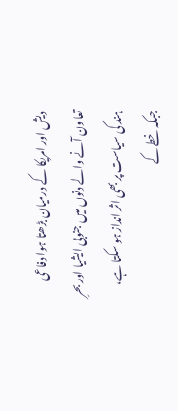دیش اور امریکا کے درمیان بڑھتا ہوا دفاعی تعاون آنے والے دنوں میں جنوبی ایشیا اور بحرِ ہند کی سیاست پر بھی اثر انداز ہو سکتا ہے، جبکہ خطے کے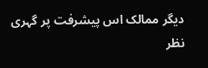دیگر ممالک اس پیشرفت پر گہری نظر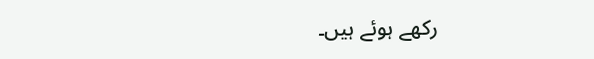رکھے ہوئے ہیں۔